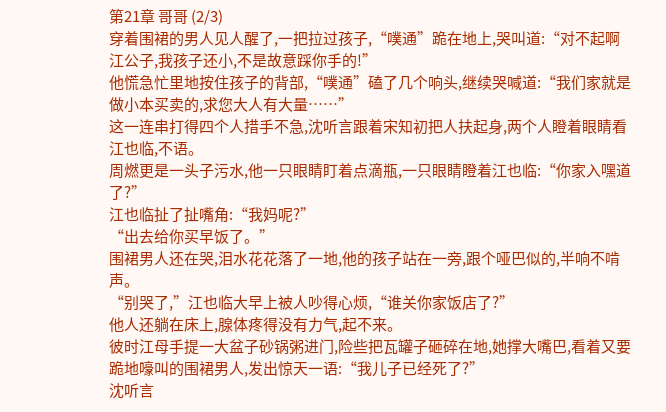第21章 哥哥 (2/3)
穿着围裙的男人见人醒了,一把拉过孩子,“噗通”跪在地上,哭叫道:“对不起啊江公子,我孩子还小,不是故意踩你手的!”
他慌急忙里地按住孩子的背部,“噗通”磕了几个响头,继续哭喊道:“我们家就是做小本买卖的,求您大人有大量……”
这一连串打得四个人措手不急,沈听言跟着宋知初把人扶起身,两个人瞪着眼睛看江也临,不语。
周燃更是一头子污水,他一只眼睛盯着点滴瓶,一只眼睛瞪着江也临:“你家入嘿道了?”
江也临扯了扯嘴角:“我妈呢?”
“出去给你买早饭了。”
围裙男人还在哭,泪水花花落了一地,他的孩子站在一旁,跟个哑巴似的,半响不啃声。
“别哭了,”江也临大早上被人吵得心烦,“谁关你家饭店了?”
他人还躺在床上,腺体疼得没有力气,起不来。
彼时江母手提一大盆子砂锅粥进门,险些把瓦罐子砸碎在地,她撑大嘴巴,看着又要跪地嚎叫的围裙男人,发出惊天一语:“我儿子已经死了?”
沈听言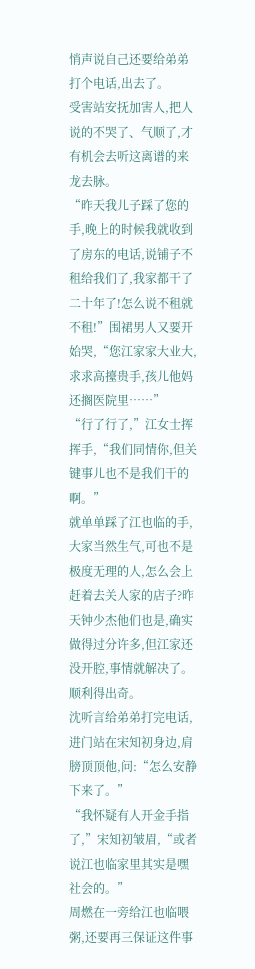悄声说自己还要给弟弟打个电话,出去了。
受害站安抚加害人,把人说的不哭了、气顺了,才有机会去听这离谱的来龙去脉。
“昨天我儿子踩了您的手,晚上的时候我就收到了房东的电话,说铺子不租给我们了,我家都干了二十年了!怎么说不租就不租!”围裙男人又要开始哭,“您江家家大业大,求求高擡贵手,孩儿他妈还搁医院里……”
“行了行了,”江女士挥挥手,“我们同情你,但关键事儿也不是我们干的啊。”
就单单踩了江也临的手,大家当然生气,可也不是极度无理的人,怎么会上赶着去关人家的店子?昨天钟少杰他们也是,确实做得过分许多,但江家还没开腔,事情就解决了。
顺利得出奇。
沈听言给弟弟打完电话,进门站在宋知初身边,肩膀顶顶他,问:“怎么安静下来了。”
“我怀疑有人开金手指了,”宋知初皱眉,“或者说江也临家里其实是嘿社会的。”
周燃在一旁给江也临喂粥,还要再三保证这件事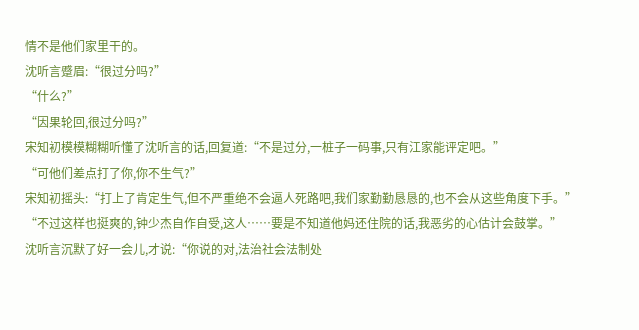情不是他们家里干的。
沈听言蹙眉:“很过分吗?”
“什么?”
“因果轮回,很过分吗?”
宋知初模模糊糊听懂了沈听言的话,回复道:“不是过分,一桩子一码事,只有江家能评定吧。”
“可他们差点打了你,你不生气?”
宋知初摇头:“打上了肯定生气,但不严重绝不会逼人死路吧,我们家勤勤恳恳的,也不会从这些角度下手。”
“不过这样也挺爽的,钟少杰自作自受,这人……要是不知道他妈还住院的话,我恶劣的心估计会鼓掌。”
沈听言沉默了好一会儿,才说:“你说的对,法治社会法制处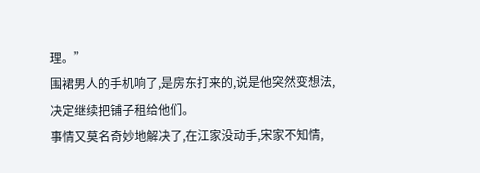理。”
围裙男人的手机响了,是房东打来的,说是他突然变想法,决定继续把铺子租给他们。
事情又莫名奇妙地解决了,在江家没动手,宋家不知情,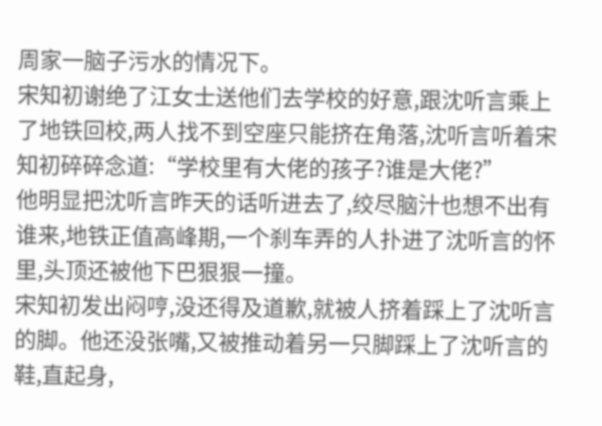周家一脑子污水的情况下。
宋知初谢绝了江女士送他们去学校的好意,跟沈听言乘上了地铁回校,两人找不到空座只能挤在角落,沈听言听着宋知初碎碎念道:“学校里有大佬的孩子?谁是大佬?”
他明显把沈听言昨天的话听进去了,绞尽脑汁也想不出有谁来,地铁正值高峰期,一个刹车弄的人扑进了沈听言的怀里,头顶还被他下巴狠狠一撞。
宋知初发出闷哼,没还得及道歉,就被人挤着踩上了沈听言的脚。他还没张嘴,又被推动着另一只脚踩上了沈听言的鞋,直起身,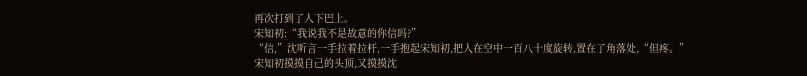再次打到了人下巴上。
宋知初:“我说我不是故意的你信吗?”
“信,”沈听言一手拉着拉杆,一手抱起宋知初,把人在空中一百八十度旋转,置在了角落处,“但疼。”
宋知初摸摸自己的头顶,又摸摸沈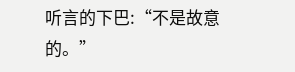听言的下巴:“不是故意的。”